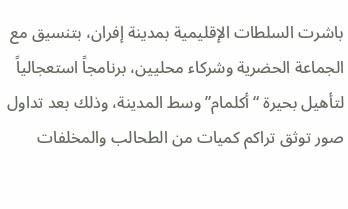باشرت السلطات الإقليمية بمدينة إفران، بتنسيق مع الجماعة الحضرية وشركاء محليين، برنامجاً استعجالياً لتأهيل بحيرة “أكلمام” وسط المدينة، وذلك بعد تداول صور توثق تراكم كميات من الطحالب والمخلفات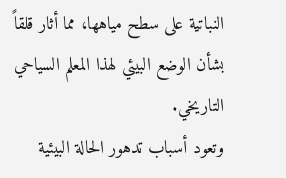النباتية على سطح مياهها، مما أثار قلقاً بشأن الوضع البيئي لهذا المعلم السياحي التاريخي.
وتعود أسباب تدهور الحالة البيئية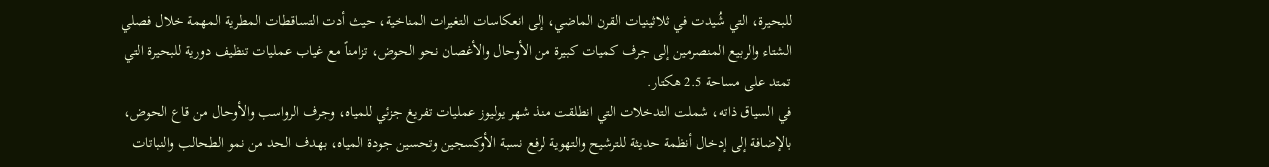للبحيرة، التي شُيدت في ثلاثينيات القرن الماضي، إلى انعكاسات التغيرات المناخية، حيث أدت التساقطات المطرية المهمة خلال فصلي الشتاء والربيع المنصرمين إلى جرف كميات كبيرة من الأوحال والأغصان نحو الحوض، تزامناً مع غياب عمليات تنظيف دورية للبحيرة التي تمتد على مساحة 2.5 هكتار.
في السياق ذاته، شملت التدخلات التي انطلقت منذ شهر يوليوز عمليات تفريغ جزئي للمياه، وجرف الرواسب والأوحال من قاع الحوض، بالإضافة إلى إدخال أنظمة حديثة للترشيح والتهوية لرفع نسبة الأوكسجين وتحسين جودة المياه، بهدف الحد من نمو الطحالب والنباتات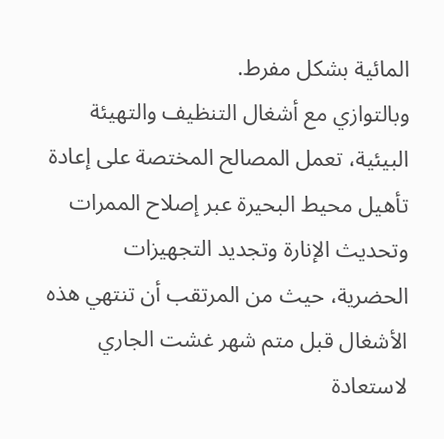المائية بشكل مفرط.
وبالتوازي مع أشغال التنظيف والتهيئة البيئية، تعمل المصالح المختصة على إعادة تأهيل محيط البحيرة عبر إصلاح الممرات وتحديث الإنارة وتجديد التجهيزات الحضرية، حيث من المرتقب أن تنتهي هذه الأشغال قبل متم شهر غشت الجاري لاستعادة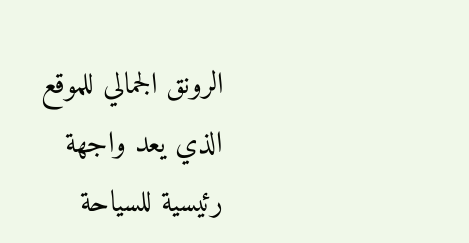الرونق الجمالي للموقع الذي يعد واجهة رئيسية للسياحة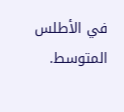في الأطلس المتوسط.